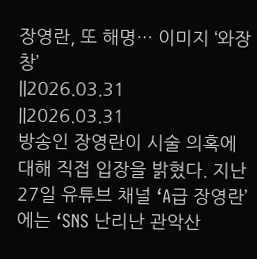장영란, 또 해명… 이미지 ‘와장창’
||2026.03.31
||2026.03.31
방송인 장영란이 시술 의혹에 대해 직접 입장을 밝혔다. 지난 27일 유튜브 채널 ‘A급 장영란’에는 ‘SNS 난리난 관악산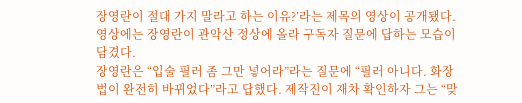장영란이 절대 가지 말라고 하는 이유?’라는 제목의 영상이 공개됐다. 영상에는 장영란이 관악산 정상에 올라 구독자 질문에 답하는 모습이 담겼다.
장영란은 “입술 필러 좀 그만 넣어라”라는 질문에 “필러 아니다. 화장법이 완전히 바뀌었다”라고 답했다. 제작진이 재차 확인하자 그는 “맞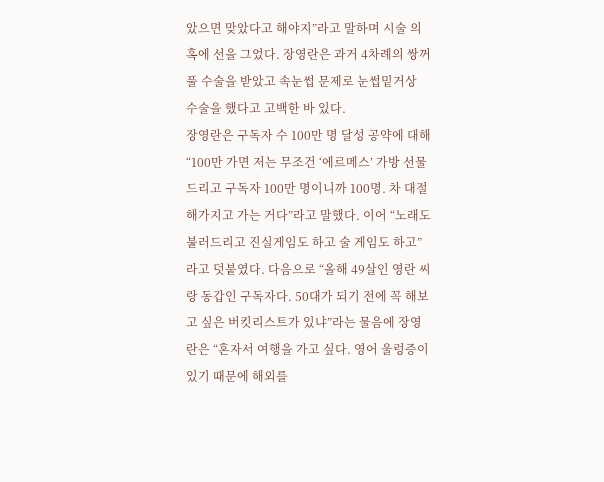았으면 맞았다고 해야지”라고 말하며 시술 의혹에 선을 그었다. 장영란은 과거 4차례의 쌍꺼풀 수술을 받았고 속눈썹 문제로 눈썹밑거상 수술을 했다고 고백한 바 있다.
장영란은 구독자 수 100만 명 달성 공약에 대해 “100만 가면 저는 무조건 ‘에르메스’ 가방 선물 드리고 구독자 100만 명이니까 100명. 차 대절해가지고 가는 거다”라고 말했다. 이어 “노래도 불러드리고 진실게임도 하고 술 게임도 하고”라고 덧붙였다. 다음으로 “올해 49살인 영란 씨랑 동갑인 구독자다. 50대가 되기 전에 꼭 해보고 싶은 버킷리스트가 있냐”라는 물음에 장영란은 “혼자서 여행을 가고 싶다. 영어 울렁증이 있기 때문에 해외를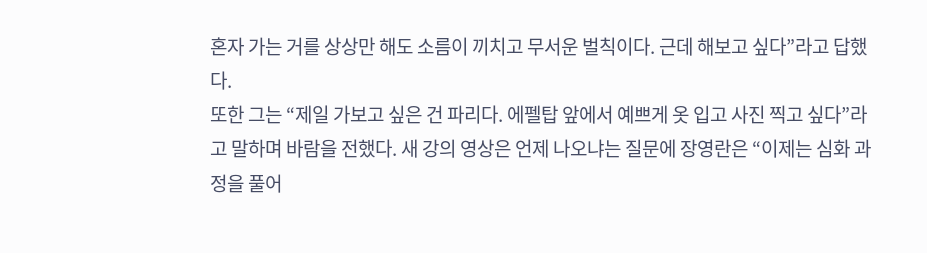혼자 가는 거를 상상만 해도 소름이 끼치고 무서운 벌칙이다. 근데 해보고 싶다”라고 답했다.
또한 그는 “제일 가보고 싶은 건 파리다. 에펠탑 앞에서 예쁘게 옷 입고 사진 찍고 싶다”라고 말하며 바람을 전했다. 새 강의 영상은 언제 나오냐는 질문에 장영란은 “이제는 심화 과정을 풀어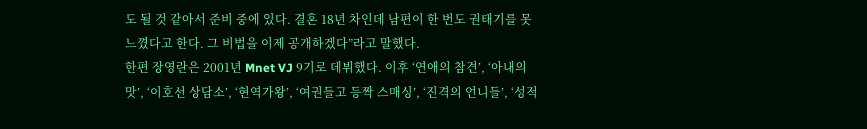도 될 것 같아서 준비 중에 있다. 결혼 18년 차인데 남편이 한 번도 권태기를 못 느꼈다고 한다. 그 비법을 이제 공개하겠다”라고 말했다.
한편 장영란은 2001년 Mnet VJ 9기로 데뷔했다. 이후 ‘연애의 참견’, ‘아내의 맛’, ‘이호선 상담소’, ‘현역가왕’, ‘여권들고 등짝 스매싱’, ‘진격의 언니들’, ‘성적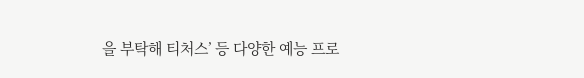을 부탁해 티처스’ 등 다양한 예능 프로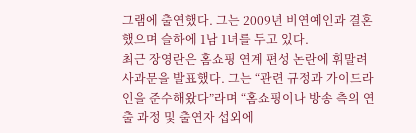그램에 출연했다. 그는 2009년 비연예인과 결혼했으며 슬하에 1남 1녀를 두고 있다.
최근 장영란은 홈쇼핑 연계 편성 논란에 휘말려 사과문을 발표했다. 그는 “관련 규정과 가이드라인을 준수해왔다”라며 “홈쇼핑이나 방송 측의 연출 과정 및 출연자 섭외에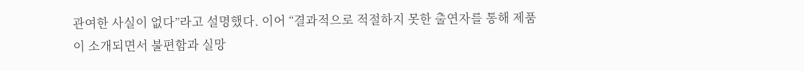관여한 사실이 없다”라고 설명했다. 이어 “결과적으로 적절하지 못한 출연자를 통해 제품이 소개되면서 불편함과 실망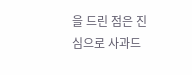을 드린 점은 진심으로 사과드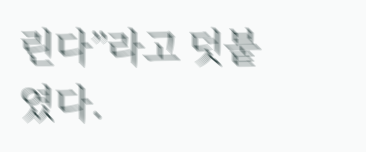린다”라고 덧붙였다.